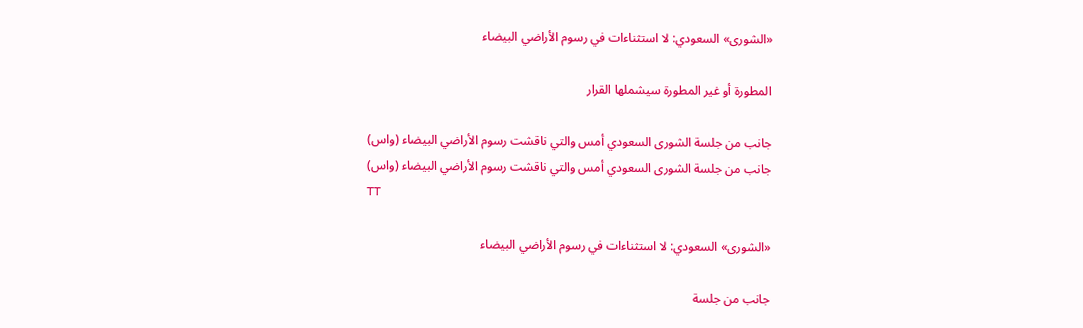«الشورى» السعودي: لا استثناءات في رسوم الأراضي البيضاء

المطورة أو غير المطورة سيشملها القرار

جانب من جلسة الشورى السعودي أمس والتي ناقشت رسوم الأراضي البيضاء (واس)
جانب من جلسة الشورى السعودي أمس والتي ناقشت رسوم الأراضي البيضاء (واس)
TT

«الشورى» السعودي: لا استثناءات في رسوم الأراضي البيضاء

جانب من جلسة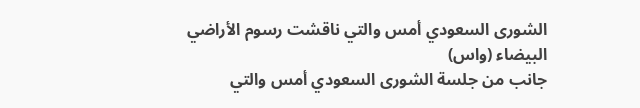الشورى السعودي أمس والتي ناقشت رسوم الأراضي البيضاء (واس)
جانب من جلسة الشورى السعودي أمس والتي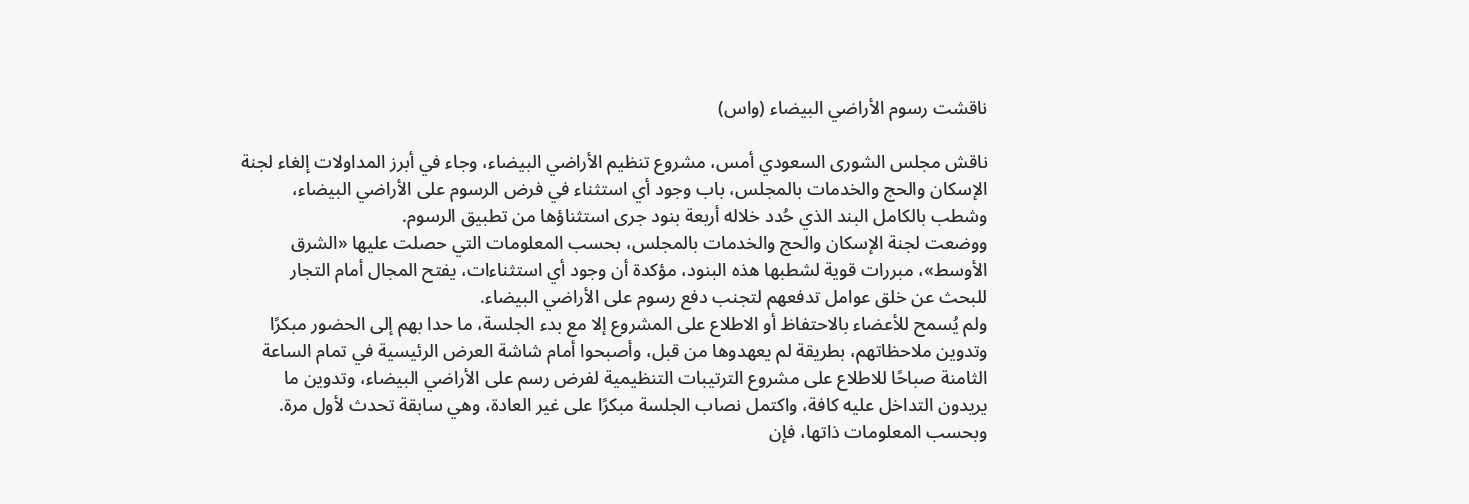ناقشت رسوم الأراضي البيضاء (واس)

ناقش مجلس الشورى السعودي أمس، مشروع تنظيم الأراضي البيضاء، وجاء في أبرز المداولات إلغاء لجنة الإسكان والحج والخدمات بالمجلس، باب وجود أي استثناء في فرض الرسوم على الأراضي البيضاء، وشطب بالكامل البند الذي حُدد خلاله أربعة بنود جرى استثناؤها من تطبيق الرسوم.
ووضعت لجنة الإسكان والحج والخدمات بالمجلس، بحسب المعلومات التي حصلت عليها «الشرق الأوسط»، مبررات قوية لشطبها هذه البنود، مؤكدة أن وجود أي استثناءات، يفتح المجال أمام التجار للبحث عن خلق عوامل تدفعهم لتجنب دفع رسوم على الأراضي البيضاء.
ولم يُسمح للأعضاء بالاحتفاظ أو الاطلاع على المشروع إلا مع بدء الجلسة، ما حدا بهم إلى الحضور مبكرًا وتدوين ملاحظاتهم، بطريقة لم يعهدوها من قبل، وأصبحوا أمام شاشة العرض الرئيسية في تمام الساعة الثامنة صباحًا للاطلاع على مشروع الترتيبات التنظيمية لفرض رسم على الأراضي البيضاء، وتدوين ما يريدون التداخل عليه كافة، واكتمل نصاب الجلسة مبكرًا على غير العادة، وهي سابقة تحدث لأول مرة.
وبحسب المعلومات ذاتها، فإن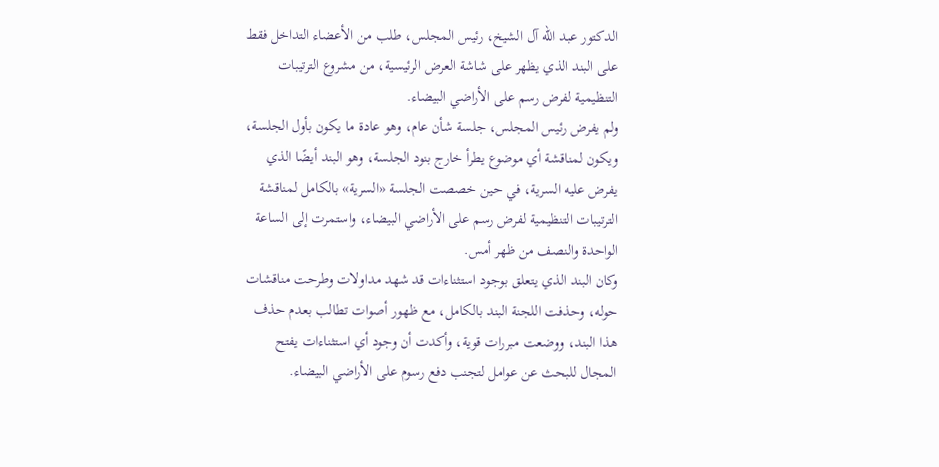الدكتور عبد الله آل الشيخ، رئيس المجلس، طلب من الأعضاء التداخل فقط على البند الذي يظهر على شاشة العرض الرئيسية، من مشروع الترتيبات التنظيمية لفرض رسم على الأراضي البيضاء.
ولم يفرض رئيس المجلس، جلسة شأن عام، وهو عادة ما يكون بأول الجلسة، ويكون لمناقشة أي موضوع يطرأ خارج بنود الجلسة، وهو البند أيضًا الذي يفرض عليه السرية، في حين خصصت الجلسة «السرية» بالكامل لمناقشة الترتيبات التنظيمية لفرض رسم على الأراضي البيضاء، واستمرت إلى الساعة الواحدة والنصف من ظهر أمس.
وكان البند الذي يتعلق بوجود استثناءات قد شهد مداولات وطرحت مناقشات حوله، وحذفت اللجنة البند بالكامل، مع ظهور أصوات تطالب بعدم حذف هذا البند، ووضعت مبررات قوية، وأكدت أن وجود أي استثناءات يفتح المجال للبحث عن عوامل لتجنب دفع رسوم على الأراضي البيضاء.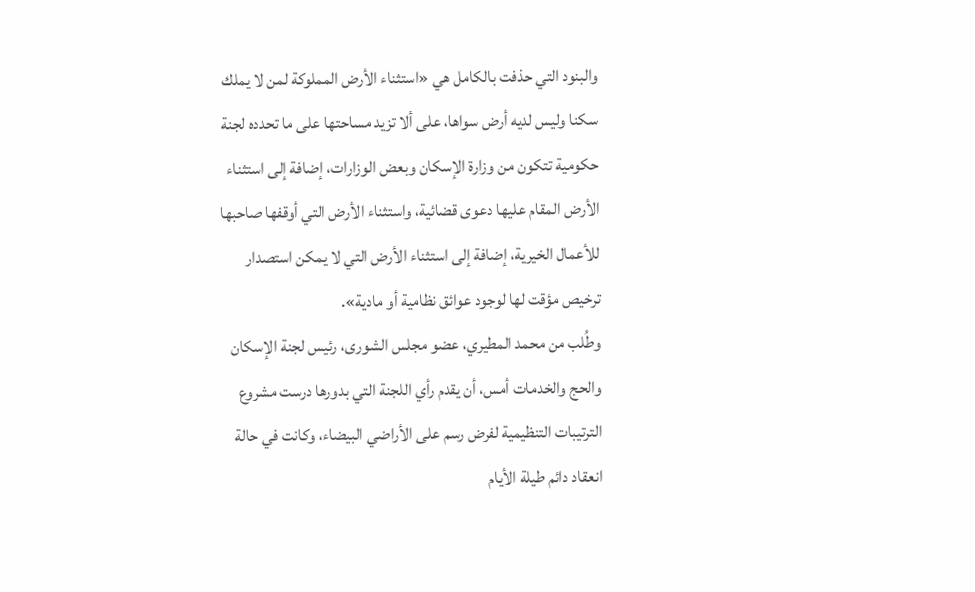والبنود التي حذفت بالكامل هي «استثناء الأرض المملوكة لمن لا يملك سكنا وليس لديه أرض سواها، على ألا تزيد مساحتها على ما تحدده لجنة حكومية تتكون من وزارة الإسكان وبعض الوزارات، إضافة إلى استثناء الأرض المقام عليها دعوى قضائية، واستثناء الأرض التي أوقفها صاحبها للأعمال الخيرية، إضافة إلى استثناء الأرض التي لا يمكن استصدار ترخيص مؤقت لها لوجود عوائق نظامية أو مادية».
وطُلب من محمد المطيري، عضو مجلس الشورى، رئيس لجنة الإسكان والحج والخدمات أمس، أن يقدم رأي اللجنة التي بدورها درست مشروع الترتيبات التنظيمية لفرض رسم على الأراضي البيضاء، وكانت في حالة انعقاد دائم طيلة الأيام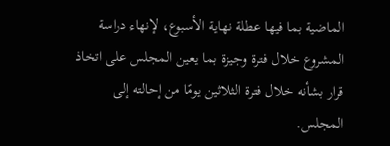الماضية بما فيها عطلة نهاية الأسبوع، لإنهاء دراسة المشروع خلال فترة وجيزة بما يعين المجلس على اتخاذ قرار بشأنه خلال فترة الثلاثين يومًا من إحالته إلى المجلس.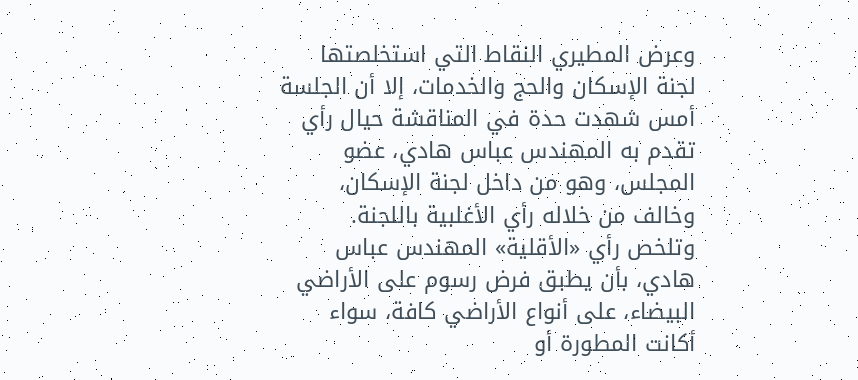وعرض المطيري النقاط التي استخلصتها لجنة الإسكان والحج والخدمات، إلا أن الجلسة أمس شهدت حدة في المناقشة حيال رأي تقدم به المهندس عباس هادي، عضو المجلس، وهو من داخل لجنة الإسكان، وخالف من خلاله رأي الأغلبية باللجنة.
وتلخص رأي «الأقلية» المهندس عباس هادي، بأن يطبق فرض رسوم على الأراضي البيضاء، على أنواع الأراضي كافة، سواء أكانت المطورة أو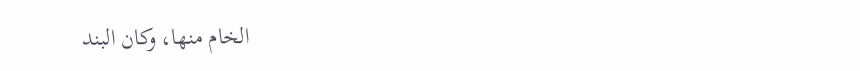الخام منها، وكان البند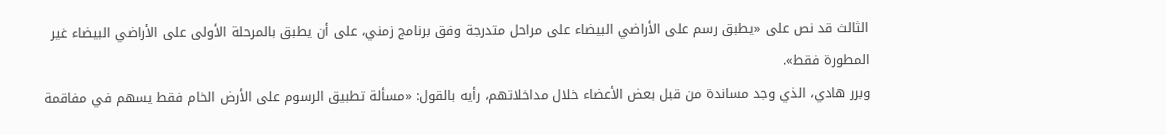الثالث قد نص على «يطبق رسم على الأراضي البيضاء على مراحل متدرجة وفق برنامج زمني، على أن يطبق بالمرحلة الأولى على الأراضي البيضاء غير المطورة فقط».
وبرر هادي، الذي وجد مساندة من قبل بعض الأعضاء خلال مداخلاتهم، رأيه بالقول: «مسألة تطبيق الرسوم على الأرض الخام فقط يسهم في مفاقمة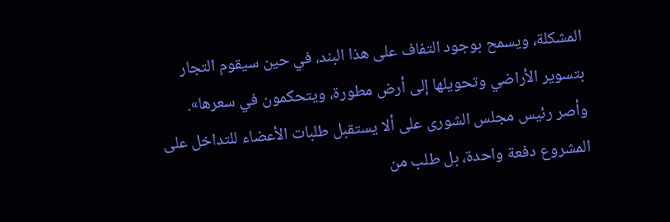المشكلة، ويسمح بوجود التفاف على هذا البند، في حين سيقوم التجار بتسوير الأراضي وتحويلها إلى أرض مطورة، ويتحكمون في سعرها».
وأصر رئيس مجلس الشورى على ألا يستقبل طلبات الأعضاء للتداخل على المشروع دفعة واحدة، بل طلب من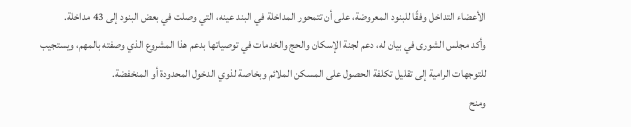الأعضاء التداخل وفقًا للبنود المعروضة، على أن تتمحور المداخلة في البند عينه، التي وصلت في بعض البنود إلى 43 مداخلة.
وأكد مجلس الشورى في بيان له، دعم لجنة الإسكان والحج والخدمات في توصياتها بدعم هذا المشروع الذي وصفته بالمهم، ويستجيب للتوجهات الرامية إلى تقليل تكلفة الحصول على المسكن الملائم وبخاصة لذوي الدخول المحدودة أو المنخفضة.
ومنح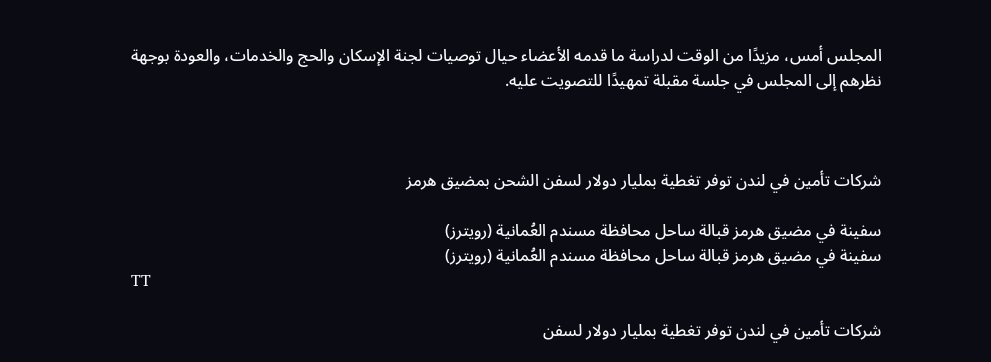المجلس أمس، مزيدًا من الوقت لدراسة ما قدمه الأعضاء حيال توصيات لجنة الإسكان والحج والخدمات، والعودة بوجهة نظرهم إلى المجلس في جلسة مقبلة تمهيدًا للتصويت عليه.



شركات تأمين في لندن توفر تغطية بمليار دولار لسفن الشحن بمضيق هرمز

سفينة في مضيق هرمز قبالة ساحل محافظة مسندم العُمانية (رويترز)
سفينة في مضيق هرمز قبالة ساحل محافظة مسندم العُمانية (رويترز)
TT

شركات تأمين في لندن توفر تغطية بمليار دولار لسفن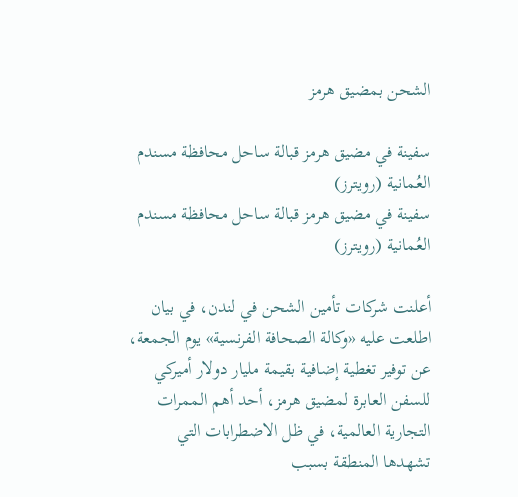الشحن بمضيق هرمز

سفينة في مضيق هرمز قبالة ساحل محافظة مسندم العُمانية (رويترز)
سفينة في مضيق هرمز قبالة ساحل محافظة مسندم العُمانية (رويترز)

أعلنت شركات تأمين الشحن في لندن، في بيان اطلعت عليه «وكالة الصحافة الفرنسية» يوم الجمعة، عن توفير تغطية إضافية بقيمة مليار دولار أميركي للسفن العابرة لمضيق هرمز، أحد أهم الممرات التجارية العالمية، في ظل الاضطرابات التي تشهدها المنطقة بسبب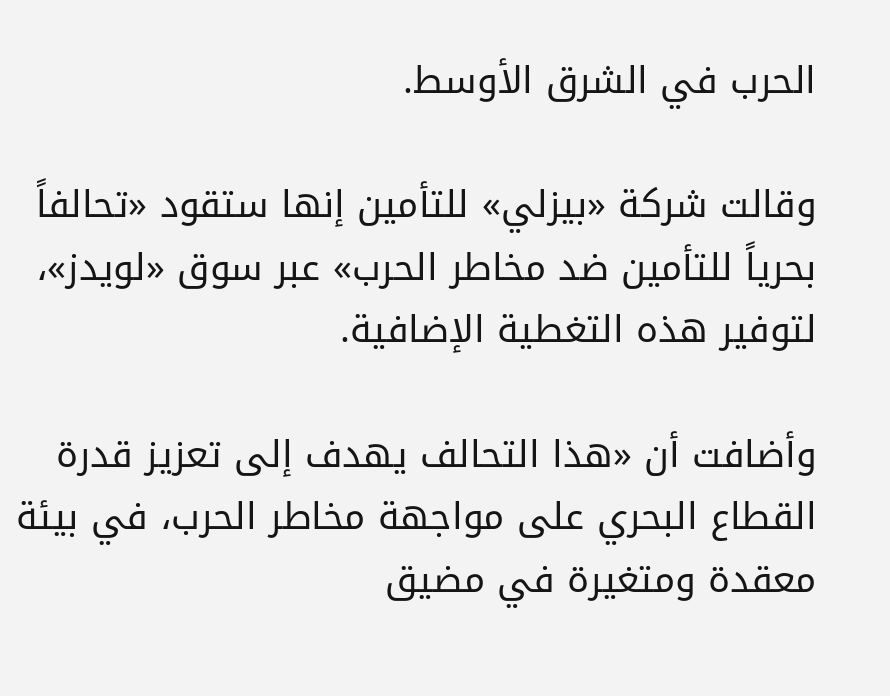الحرب في الشرق الأوسط.

وقالت شركة «بيزلي» للتأمين إنها ستقود «تحالفاً بحرياً للتأمين ضد مخاطر الحرب» عبر سوق «لويدز»، لتوفير هذه التغطية الإضافية.

وأضافت أن «هذا التحالف يهدف إلى تعزيز قدرة القطاع البحري على مواجهة مخاطر الحرب، في بيئة معقدة ومتغيرة في مضيق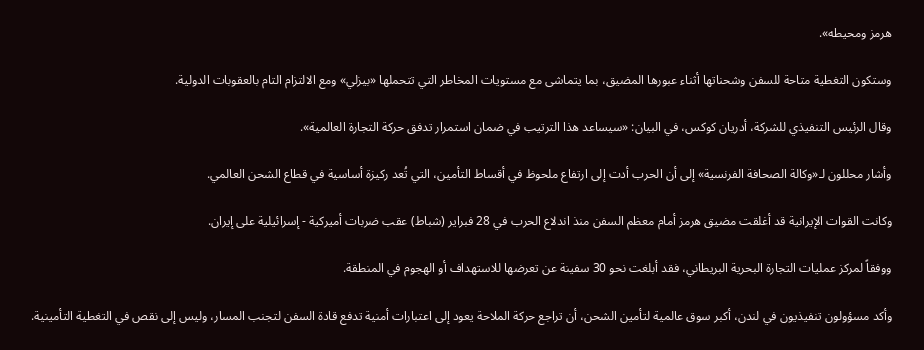هرمز ومحيطه».

وستكون التغطية متاحة للسفن وشحناتها أثناء عبورها المضيق، بما يتماشى مع مستويات المخاطر التي تتحملها «بيزلي» ومع الالتزام التام بالعقوبات الدولية.

وقال الرئيس التنفيذي للشركة، أدريان كوكس، في البيان: «سيساعد هذا الترتيب في ضمان استمرار تدفق حركة التجارة العالمية».

وأشار محللون لـ«وكالة الصحافة الفرنسية» إلى أن الحرب أدت إلى ارتفاع ملحوظ في أقساط التأمين، التي تُعد ركيزة أساسية في قطاع الشحن العالمي.

وكانت القوات الإيرانية قد أغلقت مضيق هرمز أمام معظم السفن منذ اندلاع الحرب في 28 فبراير (شباط) عقب ضربات أميركية - إسرائيلية على إيران.

ووفقاً لمركز عمليات التجارة البحرية البريطاني، فقد أبلغت نحو 30 سفينة عن تعرضها للاستهداف أو الهجوم في المنطقة.

وأكد مسؤولون تنفيذيون في لندن، أكبر سوق عالمية لتأمين الشحن، أن تراجع حركة الملاحة يعود إلى اعتبارات أمنية تدفع قادة السفن لتجنب المسار، وليس إلى نقص في التغطية التأمينية.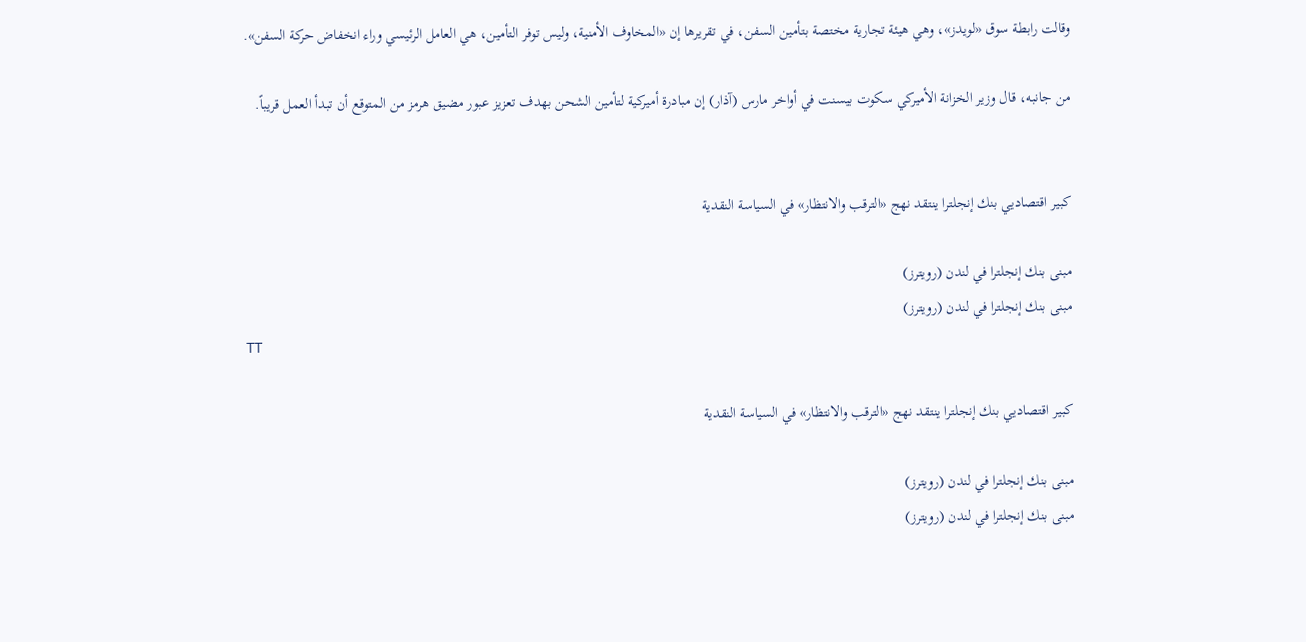وقالت رابطة سوق «لويدز»، وهي هيئة تجارية مختصة بتأمين السفن، في تقريرها إن «المخاوف الأمنية، وليس توفر التأمين، هي العامل الرئيسي وراء انخفاض حركة السفن».

من جانبه، قال وزير الخزانة الأميركي سكوت بيسنت في أواخر مارس (آذار) إن مبادرة أميركية لتأمين الشحن بهدف تعزيز عبور مضيق هرمز من المتوقع أن تبدأ العمل قريباً.


كبير اقتصاديي بنك إنجلترا ينتقد نهج «الترقب والانتظار» في السياسة النقدية

مبنى بنك إنجلترا في لندن (رويترز)
مبنى بنك إنجلترا في لندن (رويترز)
TT

كبير اقتصاديي بنك إنجلترا ينتقد نهج «الترقب والانتظار» في السياسة النقدية

مبنى بنك إنجلترا في لندن (رويترز)
مبنى بنك إنجلترا في لندن (رويترز)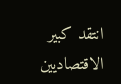انتقد كبير الاقتصاديين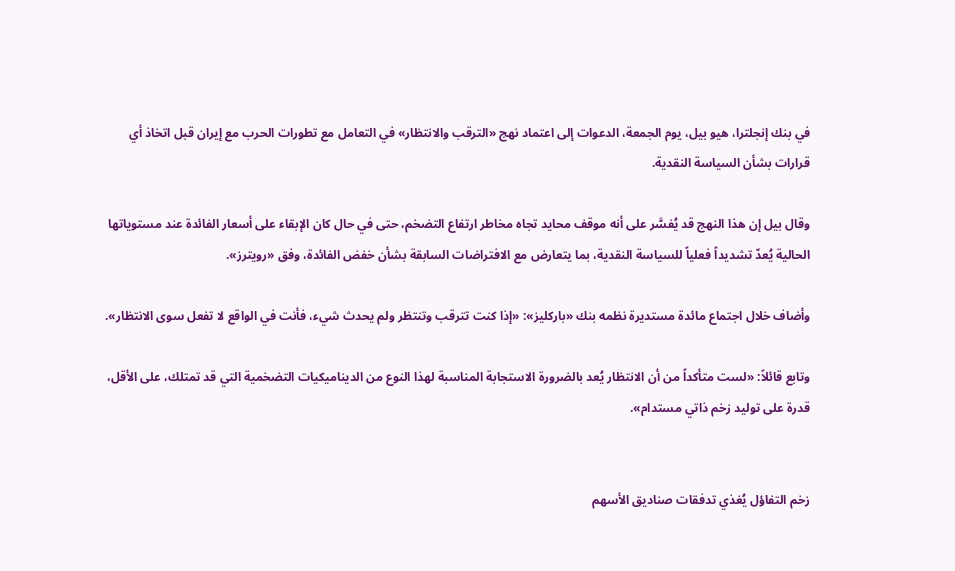في بنك إنجلترا، هيو بيل، يوم الجمعة، الدعوات إلى اعتماد نهج «الترقب والانتظار» في التعامل مع تطورات الحرب مع إيران قبل اتخاذ أي قرارات بشأن السياسة النقدية.

وقال بيل إن هذا النهج قد يُفسَّر على أنه موقف محايد تجاه مخاطر ارتفاع التضخم، حتى في حال كان الإبقاء على أسعار الفائدة عند مستوياتها الحالية يُعدّ تشديداً فعلياً للسياسة النقدية، بما يتعارض مع الافتراضات السابقة بشأن خفض الفائدة، وفق «رويترز».

وأضاف خلال اجتماع مائدة مستديرة نظمه بنك «باركليز»: «إذا كنت تترقب وتنتظر ولم يحدث شيء، فأنت في الواقع لا تفعل سوى الانتظار».

وتابع قائلاً: «لست متأكداً من أن الانتظار يُعد بالضرورة الاستجابة المناسبة لهذا النوع من الديناميكيات التضخمية التي قد تمتلك، على الأقل، قدرة على توليد زخم ذاتي مستدام».


زخم التفاؤل يُغذي تدفقات صناديق الأسهم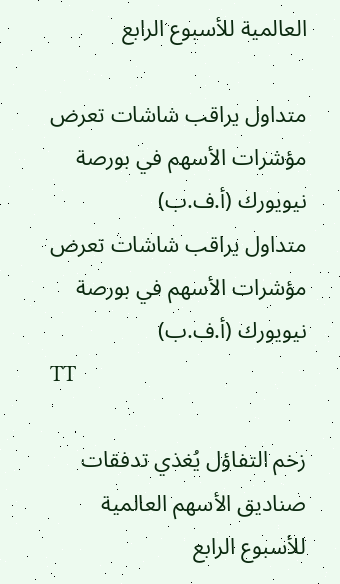العالمية للأسبوع الرابع

متداول يراقب شاشات تعرض مؤشرات الأسهم في بورصة نيويورك (أ.ف.ب)
متداول يراقب شاشات تعرض مؤشرات الأسهم في بورصة نيويورك (أ.ف.ب)
TT

زخم التفاؤل يُغذي تدفقات صناديق الأسهم العالمية للأسبوع الرابع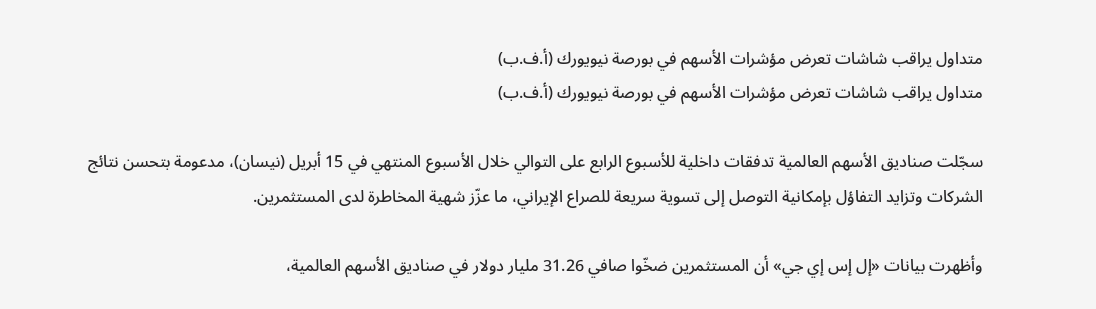متداول يراقب شاشات تعرض مؤشرات الأسهم في بورصة نيويورك (أ.ف.ب)
متداول يراقب شاشات تعرض مؤشرات الأسهم في بورصة نيويورك (أ.ف.ب)

سجّلت صناديق الأسهم العالمية تدفقات داخلية للأسبوع الرابع على التوالي خلال الأسبوع المنتهي في 15 أبريل (نيسان)، مدعومة بتحسن نتائج الشركات وتزايد التفاؤل بإمكانية التوصل إلى تسوية سريعة للصراع الإيراني، ما عزّز شهية المخاطرة لدى المستثمرين.

وأظهرت بيانات «إل إس إي جي» أن المستثمرين ضخّوا صافي 31.26 مليار دولار في صناديق الأسهم العالمية،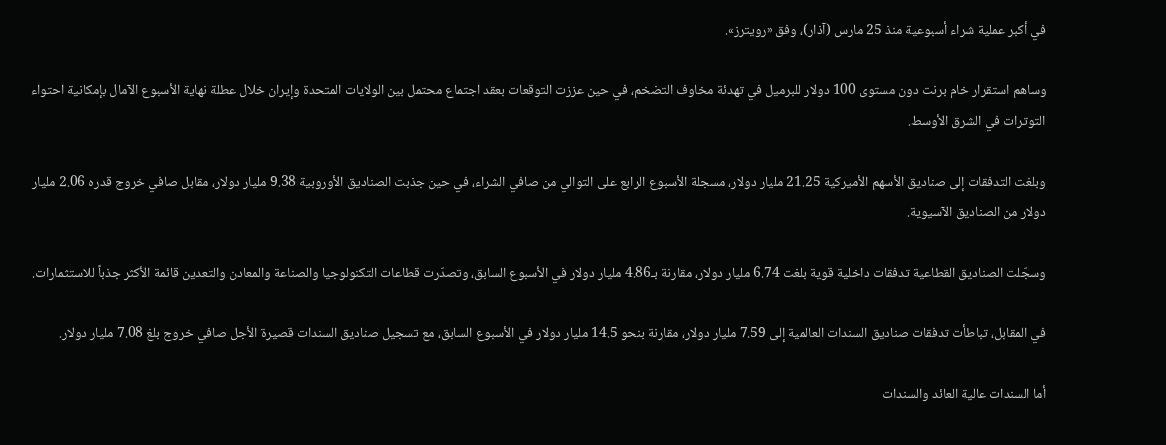في أكبر عملية شراء أسبوعية منذ 25 مارس (آذار)، وفق «رويترز».

وساهم استقرار خام برنت دون مستوى 100 دولار للبرميل في تهدئة مخاوف التضخم، في حين عززت التوقعات بعقد اجتماع محتمل بين الولايات المتحدة وإيران خلال عطلة نهاية الأسبوع الآمال بإمكانية احتواء التوترات في الشرق الأوسط.

وبلغت التدفقات إلى صناديق الأسهم الأميركية 21.25 مليار دولار، مسجلة الأسبوع الرابع على التوالي من صافي الشراء، في حين جذبت الصناديق الأوروبية 9.38 مليار دولار، مقابل صافي خروج قدره 2.06 مليار دولار من الصناديق الآسيوية.

وسجّلت الصناديق القطاعية تدفقات داخلية قوية بلغت 6.74 مليار دولار، مقارنة بـ4.86 مليار دولار في الأسبوع السابق، وتصدّرت قطاعات التكنولوجيا والصناعة والمعادن والتعدين قائمة الأكثر جذباً للاستثمارات.

في المقابل، تباطأت تدفقات صناديق السندات العالمية إلى 7.59 مليار دولار، مقارنة بنحو 14.5 مليار دولار في الأسبوع السابق، مع تسجيل صناديق السندات قصيرة الأجل صافي خروج بلغ 7.08 مليار دولار.

أما السندات عالية العائد والسندات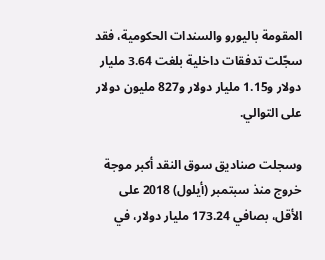المقومة باليورو والسندات الحكومية، فقد سجّلت تدفقات داخلية بلغت 3.64 مليار دولار و1.15 مليار دولار و827 مليون دولار على التوالي.

وسجلت صناديق سوق النقد أكبر موجة خروج منذ سبتمبر (أيلول) 2018 على الأقل، بصافي 173.24 مليار دولار، في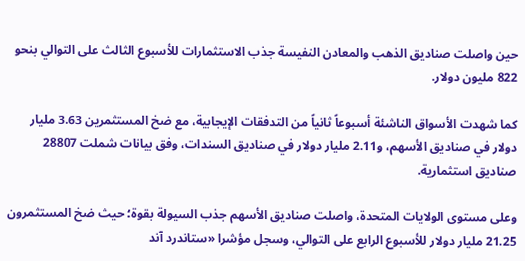حين واصلت صناديق الذهب والمعادن النفيسة جذب الاستثمارات للأسبوع الثالث على التوالي بنحو 822 مليون دولار.

كما شهدت الأسواق الناشئة أسبوعاً ثانياً من التدفقات الإيجابية، مع ضخ المستثمرين 3.63 مليار دولار في صناديق الأسهم، و2.11 مليار دولار في صناديق السندات، وفق بيانات شملت 28807 صناديق استثمارية.

وعلى مستوى الولايات المتحدة، واصلت صناديق الأسهم جذب السيولة بقوة؛ حيث ضخ المستثمرون 21.25 مليار دولار للأسبوع الرابع على التوالي، وسجل مؤشرا «ستاندرد آند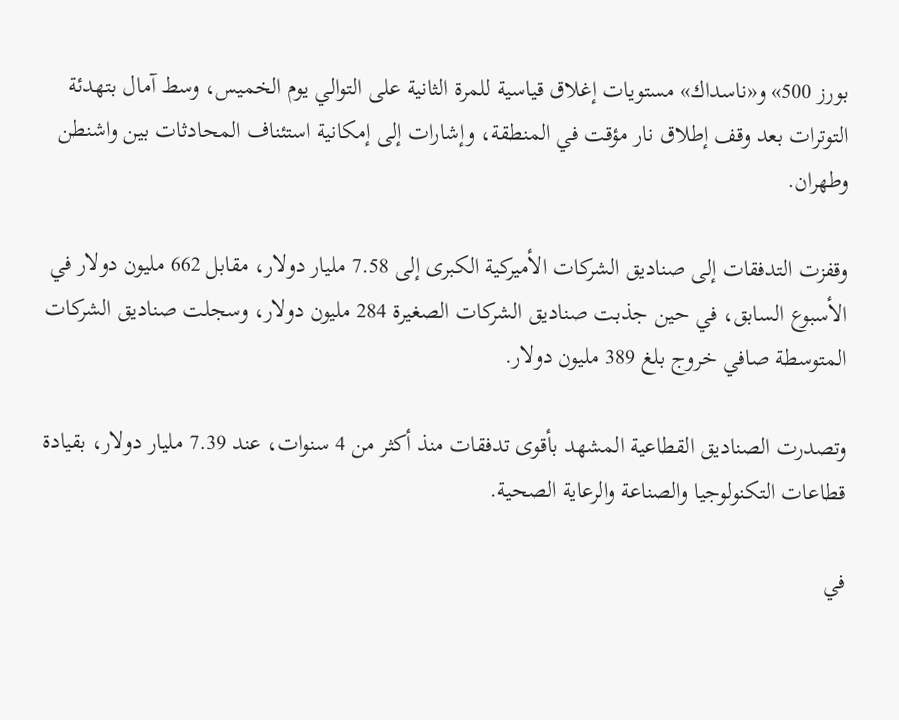بورز 500» و«ناسداك» مستويات إغلاق قياسية للمرة الثانية على التوالي يوم الخميس، وسط آمال بتهدئة التوترات بعد وقف إطلاق نار مؤقت في المنطقة، وإشارات إلى إمكانية استئناف المحادثات بين واشنطن وطهران.

وقفزت التدفقات إلى صناديق الشركات الأميركية الكبرى إلى 7.58 مليار دولار، مقابل 662 مليون دولار في الأسبوع السابق، في حين جذبت صناديق الشركات الصغيرة 284 مليون دولار، وسجلت صناديق الشركات المتوسطة صافي خروج بلغ 389 مليون دولار.

وتصدرت الصناديق القطاعية المشهد بأقوى تدفقات منذ أكثر من 4 سنوات، عند 7.39 مليار دولار، بقيادة قطاعات التكنولوجيا والصناعة والرعاية الصحية.

في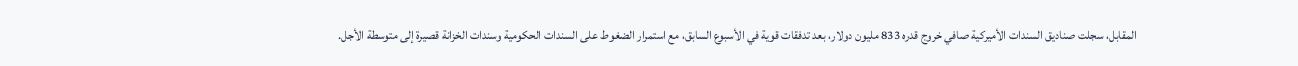المقابل، سجلت صناديق السندات الأميركية صافي خروج قدره 833 مليون دولار، بعد تدفقات قوية في الأسبوع السابق، مع استمرار الضغوط على السندات الحكومية وسندات الخزانة قصيرة إلى متوسطة الأجل.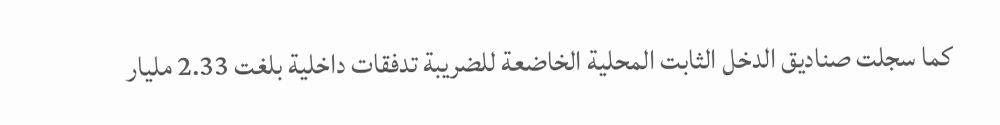كما سجلت صناديق الدخل الثابت المحلية الخاضعة للضريبة تدفقات داخلية بلغت 2.33 مليار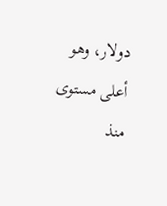دولار، وهو أعلى مستوى منذ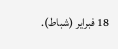18 فبراير (شباط).